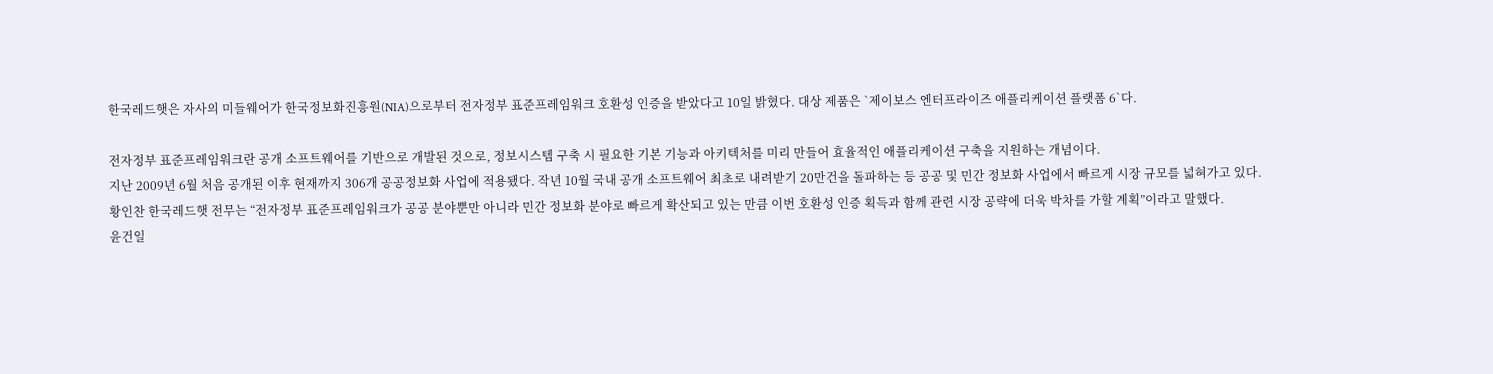한국레드햇은 자사의 미들웨어가 한국정보화진흥원(NIA)으로부터 전자정부 표준프레임워크 호환성 인증을 받았다고 10일 밝혔다. 대상 제품은 `제이보스 엔터프라이즈 애플리케이션 플랫폼 6`다.

전자정부 표준프레임워크란 공개 소프트웨어를 기반으로 개발된 것으로, 정보시스템 구축 시 필요한 기본 기능과 아키텍처를 미리 만들어 효율적인 애플리케이션 구축을 지원하는 개념이다.
지난 2009년 6월 처음 공개된 이후 현재까지 306개 공공정보화 사업에 적용됐다. 작년 10월 국내 공개 소프트웨어 최초로 내려받기 20만건을 돌파하는 등 공공 및 민간 정보화 사업에서 빠르게 시장 규모를 넓혀가고 있다.
황인찬 한국레드햇 전무는 “전자정부 표준프레임워크가 공공 분야뿐만 아니라 민간 정보화 분야로 빠르게 확산되고 있는 만큼 이번 호환성 인증 획득과 함께 관련 시장 공략에 더욱 박차를 가할 계획”이라고 말했다.
윤건일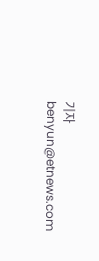기자 benyun@etnews.com